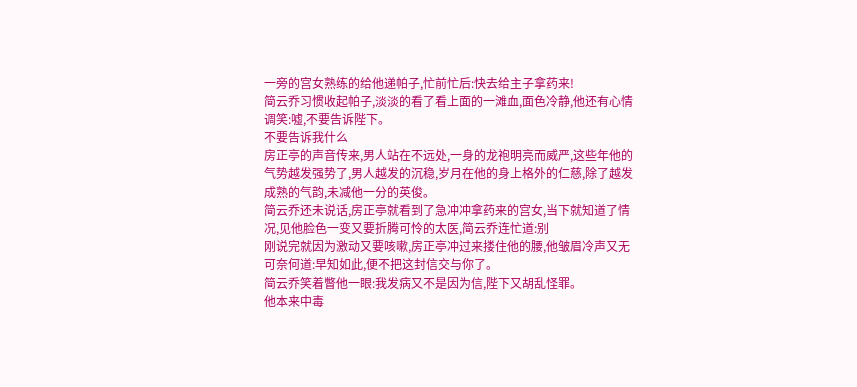一旁的宫女熟练的给他递帕子,忙前忙后:快去给主子拿药来!
简云乔习惯收起帕子,淡淡的看了看上面的一滩血,面色冷静,他还有心情调笑:嘘,不要告诉陛下。
不要告诉我什么
房正亭的声音传来,男人站在不远处,一身的龙袍明亮而威严,这些年他的气势越发强势了,男人越发的沉稳,岁月在他的身上格外的仁慈,除了越发成熟的气韵,未减他一分的英俊。
简云乔还未说话,房正亭就看到了急冲冲拿药来的宫女,当下就知道了情况,见他脸色一变又要折腾可怜的太医,简云乔连忙道:别
刚说完就因为激动又要咳嗽,房正亭冲过来搂住他的腰,他皱眉冷声又无可奈何道:早知如此,便不把这封信交与你了。
简云乔笑着瞥他一眼:我发病又不是因为信,陛下又胡乱怪罪。
他本来中毒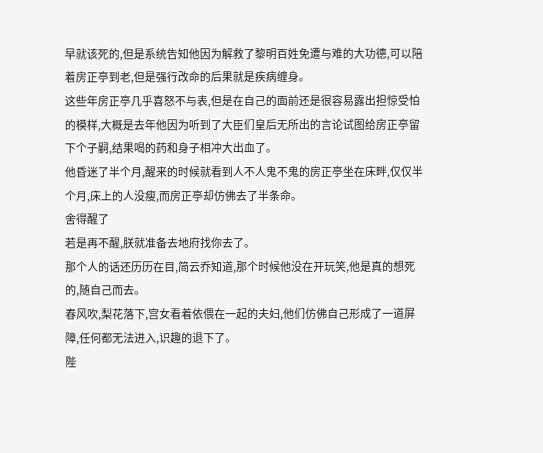早就该死的,但是系统告知他因为解救了黎明百姓免遭与难的大功德,可以陪着房正亭到老,但是强行改命的后果就是疾病缠身。
这些年房正亭几乎喜怒不与表,但是在自己的面前还是很容易露出担惊受怕的模样,大概是去年他因为听到了大臣们皇后无所出的言论试图给房正亭留下个子嗣,结果喝的药和身子相冲大出血了。
他昏迷了半个月,醒来的时候就看到人不人鬼不鬼的房正亭坐在床畔,仅仅半个月,床上的人没瘦,而房正亭却仿佛去了半条命。
舍得醒了
若是再不醒,朕就准备去地府找你去了。
那个人的话还历历在目,简云乔知道,那个时候他没在开玩笑,他是真的想死的,随自己而去。
春风吹,梨花落下,宫女看着依偎在一起的夫妇,他们仿佛自己形成了一道屏障,任何都无法进入,识趣的退下了。
陛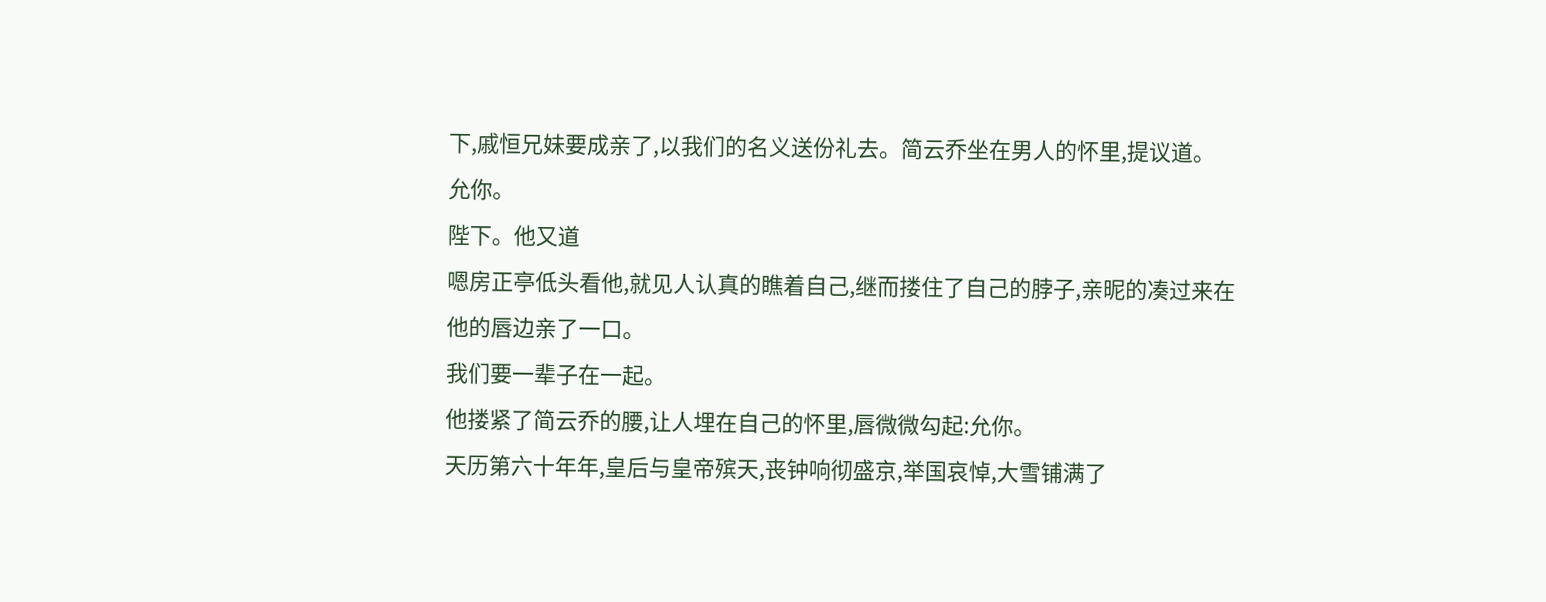下,戚恒兄妹要成亲了,以我们的名义送份礼去。简云乔坐在男人的怀里,提议道。
允你。
陛下。他又道
嗯房正亭低头看他,就见人认真的瞧着自己,继而搂住了自己的脖子,亲昵的凑过来在他的唇边亲了一口。
我们要一辈子在一起。
他搂紧了简云乔的腰,让人埋在自己的怀里,唇微微勾起:允你。
天历第六十年年,皇后与皇帝殡天,丧钟响彻盛京,举国哀悼,大雪铺满了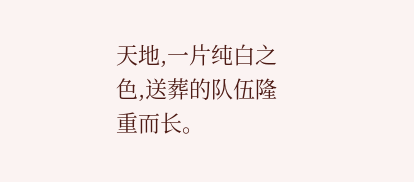天地,一片纯白之色,送葬的队伍隆重而长。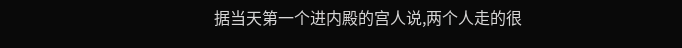据当天第一个进内殿的宫人说,两个人走的很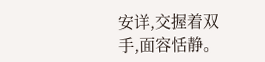安详,交握着双手,面容恬静。